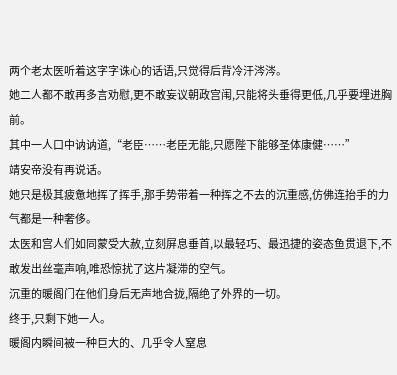两个老太医听着这字字诛心的话语,只觉得后背冷汗涔涔。
她二人都不敢再多言劝慰,更不敢妄议朝政宫闱,只能将头垂得更低,几乎要埋进胸前。
其中一人口中讷讷道,“老臣……老臣无能,只愿陛下能够圣体康健……”
靖安帝没有再说话。
她只是极其疲惫地挥了挥手,那手势带着一种挥之不去的沉重感,仿佛连抬手的力气都是一种奢侈。
太医和宫人们如同蒙受大赦,立刻屏息垂首,以最轻巧、最迅捷的姿态鱼贯退下,不敢发出丝毫声响,唯恐惊扰了这片凝滞的空气。
沉重的暖阁门在他们身后无声地合拢,隔绝了外界的一切。
终于,只剩下她一人。
暖阁内瞬间被一种巨大的、几乎令人窒息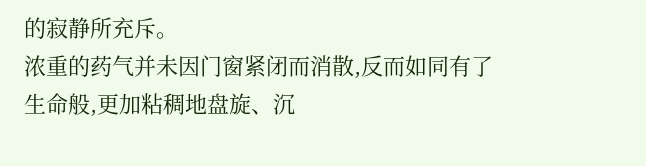的寂静所充斥。
浓重的药气并未因门窗紧闭而消散,反而如同有了生命般,更加粘稠地盘旋、沉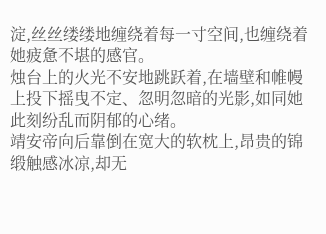淀,丝丝缕缕地缠绕着每一寸空间,也缠绕着她疲惫不堪的感官。
烛台上的火光不安地跳跃着,在墙壁和帷幔上投下摇曳不定、忽明忽暗的光影,如同她此刻纷乱而阴郁的心绪。
靖安帝向后靠倒在宽大的软枕上,昂贵的锦缎触感冰凉,却无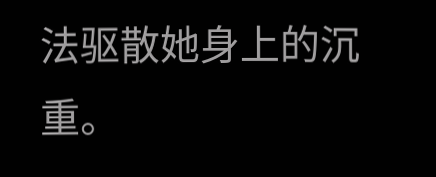法驱散她身上的沉重。